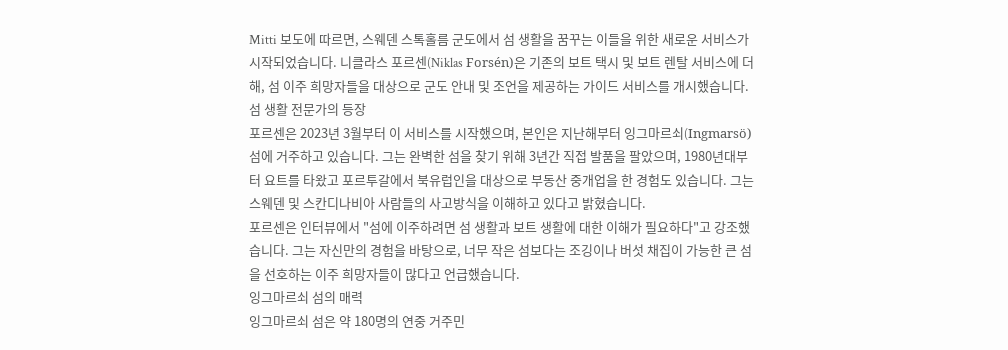Mitti 보도에 따르면, 스웨덴 스톡홀름 군도에서 섬 생활을 꿈꾸는 이들을 위한 새로운 서비스가 시작되었습니다. 니클라스 포르센(Niklas Forsén)은 기존의 보트 택시 및 보트 렌탈 서비스에 더해, 섬 이주 희망자들을 대상으로 군도 안내 및 조언을 제공하는 가이드 서비스를 개시했습니다.
섬 생활 전문가의 등장
포르센은 2023년 3월부터 이 서비스를 시작했으며, 본인은 지난해부터 잉그마르쇠(Ingmarsö) 섬에 거주하고 있습니다. 그는 완벽한 섬을 찾기 위해 3년간 직접 발품을 팔았으며, 1980년대부터 요트를 타왔고 포르투갈에서 북유럽인을 대상으로 부동산 중개업을 한 경험도 있습니다. 그는 스웨덴 및 스칸디나비아 사람들의 사고방식을 이해하고 있다고 밝혔습니다.
포르센은 인터뷰에서 "섬에 이주하려면 섬 생활과 보트 생활에 대한 이해가 필요하다"고 강조했습니다. 그는 자신만의 경험을 바탕으로, 너무 작은 섬보다는 조깅이나 버섯 채집이 가능한 큰 섬을 선호하는 이주 희망자들이 많다고 언급했습니다.
잉그마르쇠 섬의 매력
잉그마르쇠 섬은 약 180명의 연중 거주민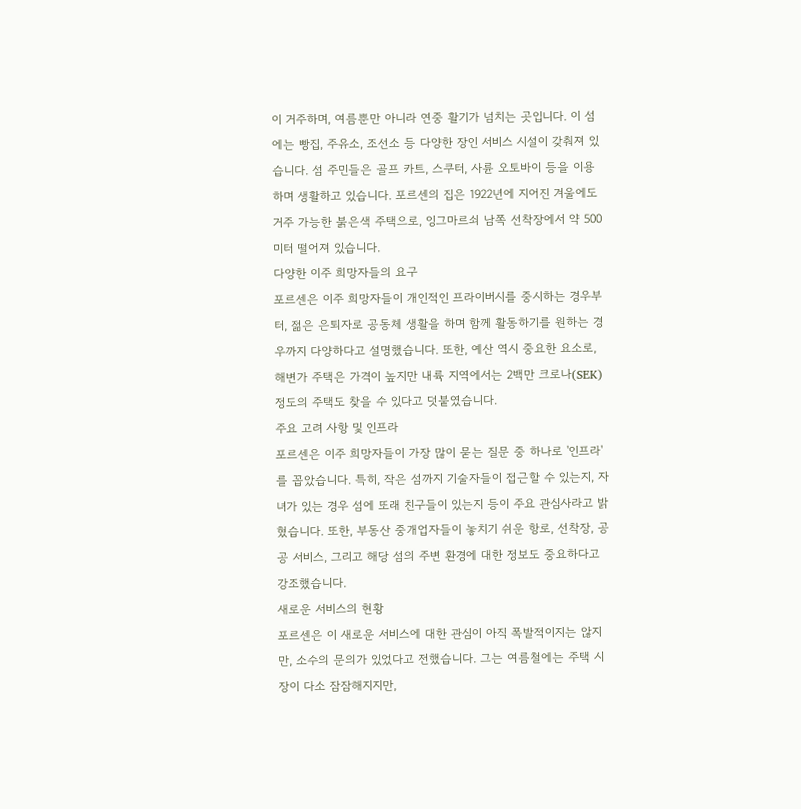이 거주하며, 여름뿐만 아니라 연중 활기가 넘치는 곳입니다. 이 섬에는 빵집, 주유소, 조선소 등 다양한 장인 서비스 시설이 갖춰져 있습니다. 섬 주민들은 골프 카트, 스쿠터, 사륜 오토바이 등을 이용하며 생활하고 있습니다. 포르센의 집은 1922년에 지어진 겨울에도 거주 가능한 붉은색 주택으로, 잉그마르쇠 남쪽 선착장에서 약 500미터 떨어져 있습니다.
다양한 이주 희망자들의 요구
포르센은 이주 희망자들이 개인적인 프라이버시를 중시하는 경우부터, 젊은 은퇴자로 공동체 생활을 하며 함께 활동하기를 원하는 경우까지 다양하다고 설명했습니다. 또한, 예산 역시 중요한 요소로, 해변가 주택은 가격이 높지만 내륙 지역에서는 2백만 크로나(SEK) 정도의 주택도 찾을 수 있다고 덧붙였습니다.
주요 고려 사항 및 인프라
포르센은 이주 희망자들이 가장 많이 묻는 질문 중 하나로 '인프라'를 꼽았습니다. 특히, 작은 섬까지 기술자들이 접근할 수 있는지, 자녀가 있는 경우 섬에 또래 친구들이 있는지 등이 주요 관심사라고 밝혔습니다. 또한, 부동산 중개업자들이 놓치기 쉬운 항로, 선착장, 공공 서비스, 그리고 해당 섬의 주변 환경에 대한 정보도 중요하다고 강조했습니다.
새로운 서비스의 현황
포르센은 이 새로운 서비스에 대한 관심이 아직 폭발적이지는 않지만, 소수의 문의가 있었다고 전했습니다. 그는 여름철에는 주택 시장이 다소 잠잠해지지만,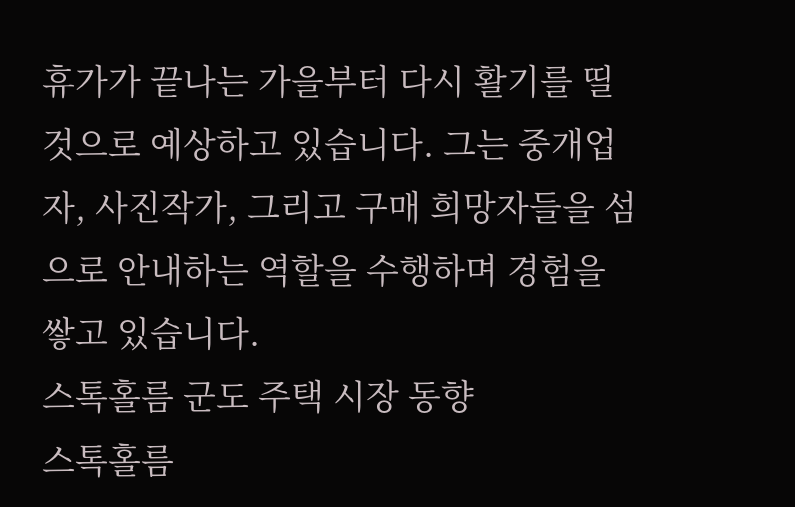휴가가 끝나는 가을부터 다시 활기를 띨 것으로 예상하고 있습니다. 그는 중개업자, 사진작가, 그리고 구매 희망자들을 섬으로 안내하는 역할을 수행하며 경험을 쌓고 있습니다.
스톡홀름 군도 주택 시장 동향
스톡홀름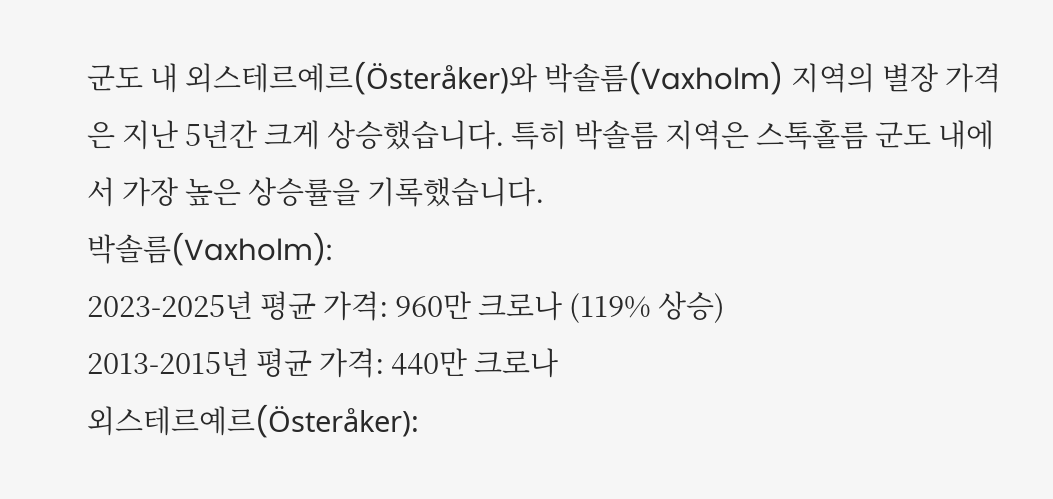군도 내 외스테르예르(Österåker)와 박솔름(Vaxholm) 지역의 별장 가격은 지난 5년간 크게 상승했습니다. 특히 박솔름 지역은 스톡홀름 군도 내에서 가장 높은 상승률을 기록했습니다.
박솔름(Vaxholm):
2023-2025년 평균 가격: 960만 크로나 (119% 상승)
2013-2015년 평균 가격: 440만 크로나
외스테르예르(Österåker):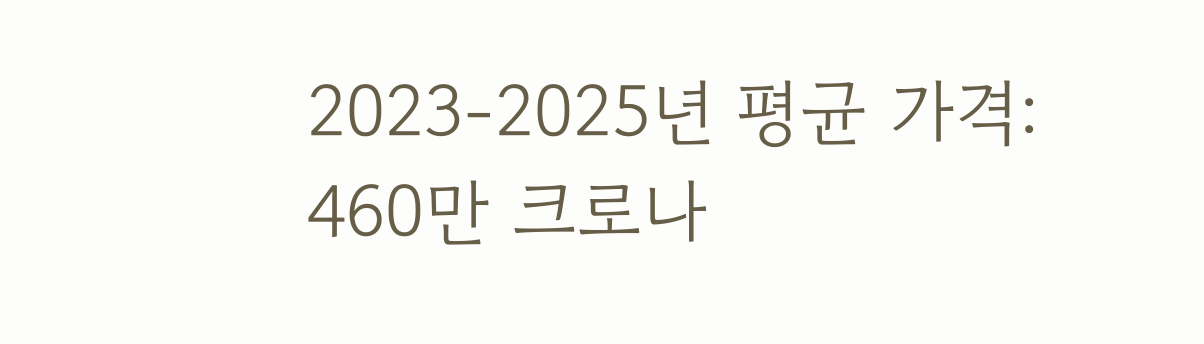2023-2025년 평균 가격: 460만 크로나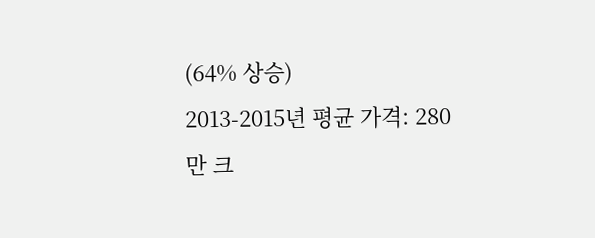(64% 상승)
2013-2015년 평균 가격: 280만 크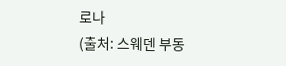로나
(출처: 스웨덴 부동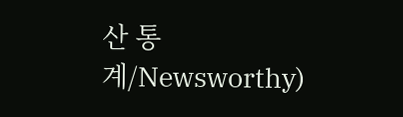산 통계/Newsworthy)